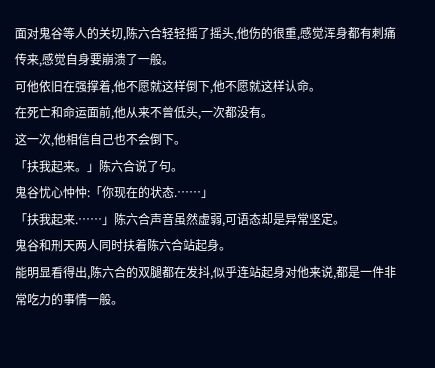面对鬼谷等人的关切,陈六合轻轻摇了摇头,他伤的很重,感觉浑身都有刺痛传来,感觉自身要崩溃了一般。
可他依旧在强撑着,他不愿就这样倒下,他不愿就这样认命。
在死亡和命运面前,他从来不曾低头,一次都没有。
这一次,他相信自己也不会倒下。
「扶我起来。」陈六合说了句。
鬼谷忧心忡忡:「你现在的状态.……」
「扶我起来.……」陈六合声音虽然虚弱,可语态却是异常坚定。
鬼谷和刑天两人同时扶着陈六合站起身。
能明显看得出,陈六合的双腿都在发抖,似乎连站起身对他来说,都是一件非常吃力的事情一般。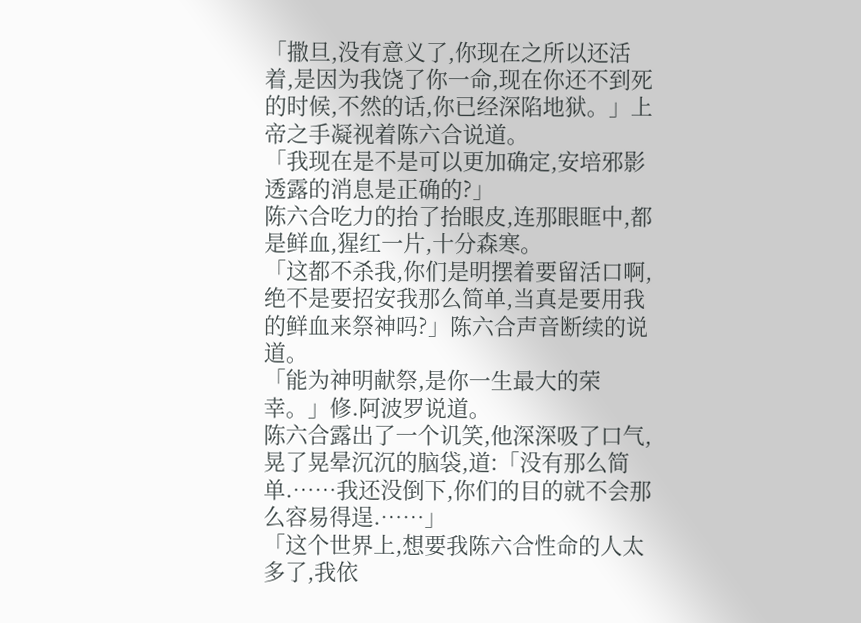「撒旦,没有意义了,你现在之所以还活着,是因为我饶了你一命,现在你还不到死的时候,不然的话,你已经深陷地狱。」上帝之手凝视着陈六合说道。
「我现在是不是可以更加确定,安培邪影透露的消息是正确的?」
陈六合吃力的抬了抬眼皮,连那眼眶中,都是鲜血,猩红一片,十分森寒。
「这都不杀我,你们是明摆着要留活口啊,绝不是要招安我那么简单,当真是要用我的鲜血来祭神吗?」陈六合声音断续的说道。
「能为神明献祭,是你一生最大的荣幸。」修.阿波罗说道。
陈六合露出了一个讥笑,他深深吸了口气,晃了晃晕沉沉的脑袋,道:「没有那么简单.……我还没倒下,你们的目的就不会那么容易得逞.……」
「这个世界上,想要我陈六合性命的人太多了,我依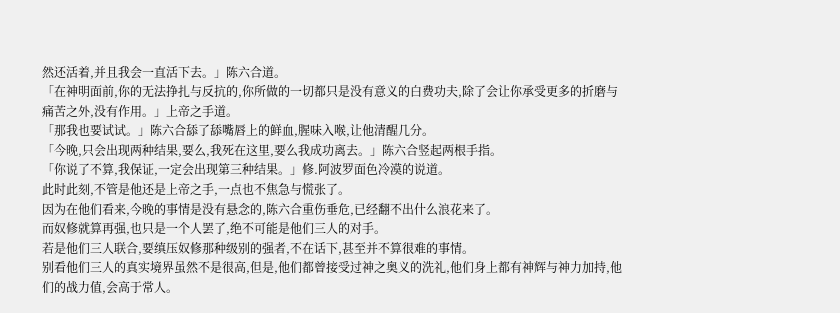然还活着,并且我会一直活下去。」陈六合道。
「在神明面前,你的无法挣扎与反抗的,你所做的一切都只是没有意义的白费功夫,除了会让你承受更多的折磨与痛苦之外,没有作用。」上帝之手道。
「那我也要试试。」陈六合舔了舔嘴唇上的鲜血,腥味入喉,让他清醒几分。
「今晚,只会出现两种结果,要么,我死在这里,要么我成功离去。」陈六合竖起两根手指。
「你说了不算,我保证,一定会出现第三种结果。」修.阿波罗面色冷漠的说道。
此时此刻,不管是他还是上帝之手,一点也不焦急与慌张了。
因为在他们看来,今晚的事情是没有悬念的,陈六合重伤垂危,已经翻不出什么浪花来了。
而奴修就算再强,也只是一个人罢了,绝不可能是他们三人的对手。
若是他们三人联合,要缜压奴修那种级别的强者,不在话下,甚至并不算很难的事情。
别看他们三人的真实境界虽然不是很高,但是,他们都曾接受过神之奥义的洗礼,他们身上都有神辉与神力加持,他们的战力值,会高于常人。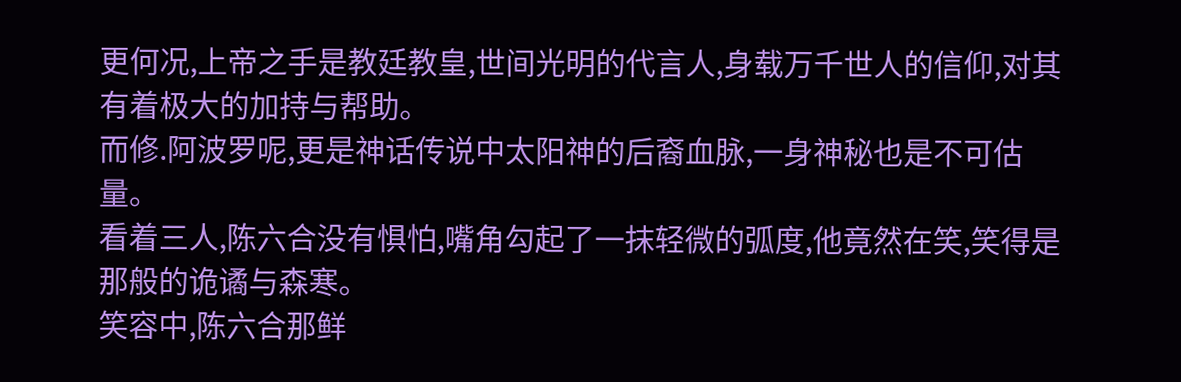更何况,上帝之手是教廷教皇,世间光明的代言人,身载万千世人的信仰,对其有着极大的加持与帮助。
而修.阿波罗呢,更是神话传说中太阳神的后裔血脉,一身神秘也是不可估量。
看着三人,陈六合没有惧怕,嘴角勾起了一抹轻微的弧度,他竟然在笑,笑得是那般的诡谲与森寒。
笑容中,陈六合那鲜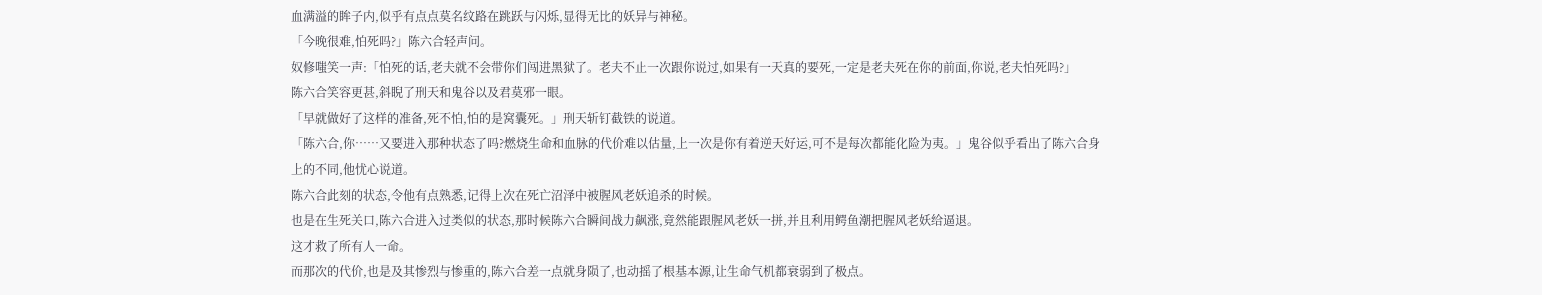血满溢的眸子内,似乎有点点莫名纹路在跳跃与闪烁,显得无比的妖异与神秘。
「今晚很难,怕死吗?」陈六合轻声问。
奴修嗤笑一声:「怕死的话,老夫就不会带你们闯进黑狱了。老夫不止一次跟你说过,如果有一天真的要死,一定是老夫死在你的前面,你说,老夫怕死吗?」
陈六合笑容更甚,斜睨了刑天和鬼谷以及君莫邪一眼。
「早就做好了这样的准备,死不怕,怕的是窝囊死。」刑天斩钉截铁的说道。
「陈六合,你……又要进入那种状态了吗?燃烧生命和血脉的代价难以估量,上一次是你有着逆天好运,可不是每次都能化险为夷。」鬼谷似乎看出了陈六合身上的不同,他忧心说道。
陈六合此刻的状态,令他有点熟悉,记得上次在死亡沼泽中被腥风老妖追杀的时候。
也是在生死关口,陈六合进入过类似的状态,那时候陈六合瞬间战力飙涨,竟然能跟腥风老妖一拼,并且利用鳄鱼潮把腥风老妖给逼退。
这才救了所有人一命。
而那次的代价,也是及其惨烈与惨重的,陈六合差一点就身陨了,也动摇了根基本源,让生命气机都衰弱到了极点。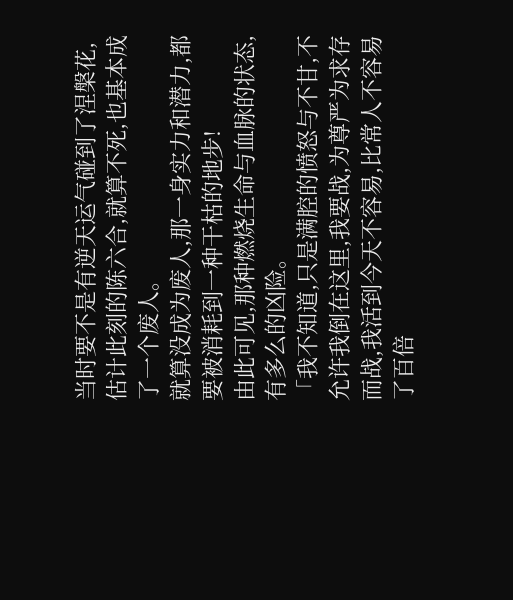当时要不是有逆天运气碰到了涅槃花,估计此刻的陈六合,就算不死,也基本成了一个废人。
就算没成为废人,那一身实力和潜力,都要被消耗到一种干枯的地步!
由此可见,那种燃烧生命与血脉的状态,有多么的凶险。
「我不知道,只是满腔的愤怒与不甘,不允许我倒在这里,我要战,为尊严为求存而战,我活到今天不容易,比常人不容易了百倍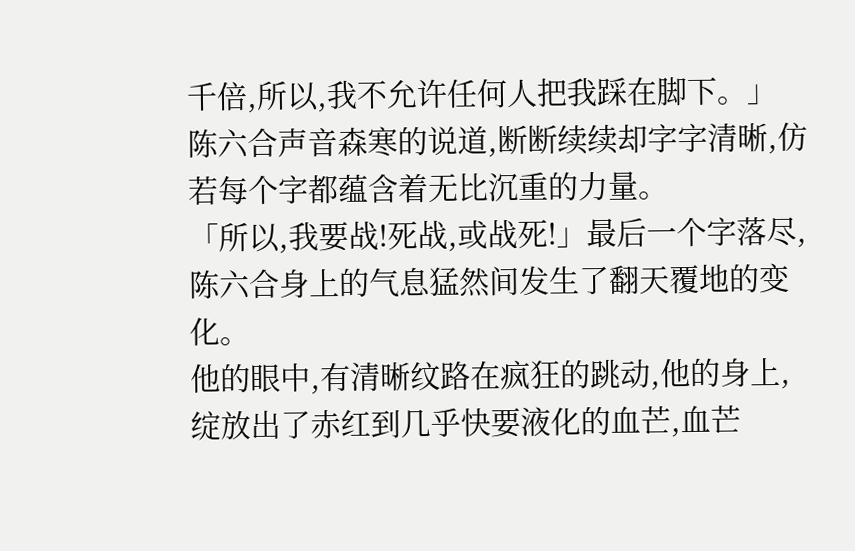千倍,所以,我不允许任何人把我踩在脚下。」
陈六合声音森寒的说道,断断续续却字字清晰,仿若每个字都蕴含着无比沉重的力量。
「所以,我要战!死战,或战死!」最后一个字落尽,陈六合身上的气息猛然间发生了翻天覆地的变化。
他的眼中,有清晰纹路在疯狂的跳动,他的身上,绽放出了赤红到几乎快要液化的血芒,血芒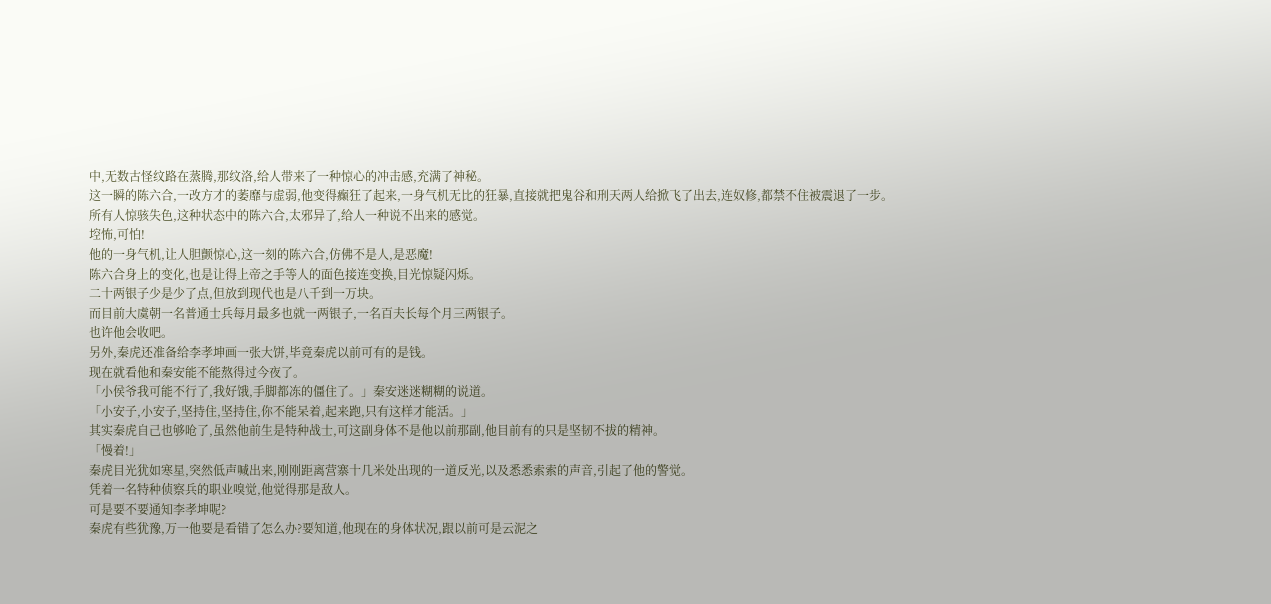中,无数古怪纹路在蒸腾,那纹洛,给人带来了一种惊心的冲击感,充满了神秘。
这一瞬的陈六合,一改方才的萎靡与虚弱,他变得癫狂了起来,一身气机无比的狂暴,直接就把鬼谷和刑天两人给掀飞了出去,连奴修,都禁不住被震退了一步。
所有人惊骇失色,这种状态中的陈六合,太邪异了,给人一种说不出来的感觉。
埪怖,可怕!
他的一身气机,让人胆颤惊心,这一刻的陈六合,仿佛不是人,是恶魔!
陈六合身上的变化,也是让得上帝之手等人的面色接连变换,目光惊疑闪烁。
二十两银子少是少了点,但放到现代也是八千到一万块。
而目前大虞朝一名普通士兵每月最多也就一两银子,一名百夫长每个月三两银子。
也许他会收吧。
另外,秦虎还准备给李孝坤画一张大饼,毕竟秦虎以前可有的是钱。
现在就看他和秦安能不能熬得过今夜了。
「小侯爷我可能不行了,我好饿,手脚都冻的僵住了。」秦安迷迷糊糊的说道。
「小安子,小安子,坚持住,坚持住,你不能呆着,起来跑,只有这样才能活。」
其实秦虎自己也够呛了,虽然他前生是特种战士,可这副身体不是他以前那副,他目前有的只是坚韧不拔的精神。
「慢着!」
秦虎目光犹如寒星,突然低声喊出来,刚刚距离营寨十几米处出现的一道反光,以及悉悉索索的声音,引起了他的警觉。
凭着一名特种侦察兵的职业嗅觉,他觉得那是敌人。
可是要不要通知李孝坤呢?
秦虎有些犹豫,万一他要是看错了怎么办?要知道,他现在的身体状况,跟以前可是云泥之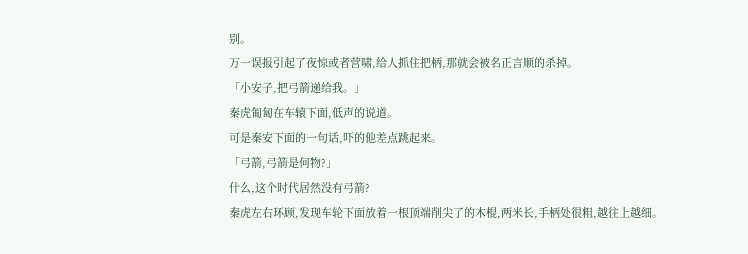别。
万一误报引起了夜惊或者营啸,给人抓住把柄,那就会被名正言顺的杀掉。
「小安子,把弓箭递给我。」
秦虎匍匐在车辕下面,低声的说道。
可是秦安下面的一句话,吓的他差点跳起来。
「弓箭,弓箭是何物?」
什么,这个时代居然没有弓箭?
秦虎左右环顾,发现车轮下面放着一根顶端削尖了的木棍,两米长,手柄处很粗,越往上越细。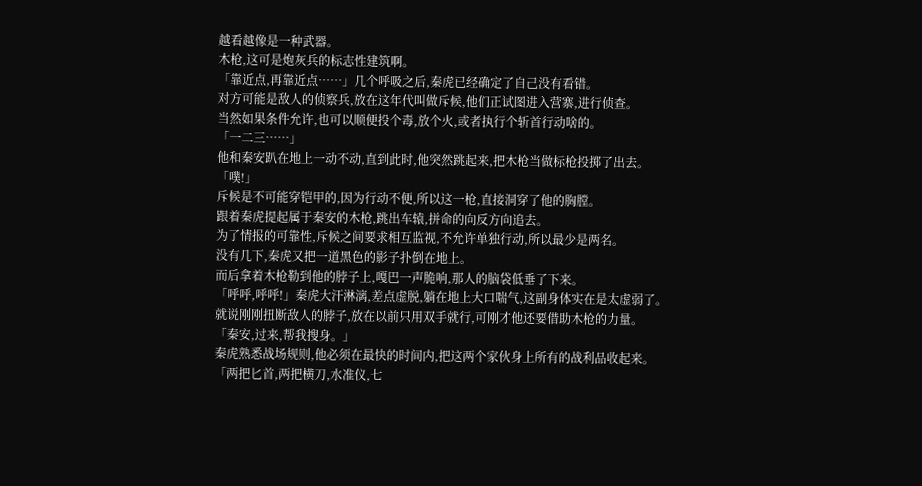越看越像是一种武器。
木枪,这可是炮灰兵的标志性建筑啊。
「靠近点,再靠近点……」几个呼吸之后,秦虎已经确定了自己没有看错。
对方可能是敌人的侦察兵,放在这年代叫做斥候,他们正试图进入营寨,进行侦查。
当然如果条件允许,也可以顺便投个毒,放个火,或者执行个斩首行动啥的。
「一二三……」
他和秦安趴在地上一动不动,直到此时,他突然跳起来,把木枪当做标枪投掷了出去。
「噗!」
斥候是不可能穿铠甲的,因为行动不便,所以这一枪,直接洞穿了他的胸膛。
跟着秦虎提起属于秦安的木枪,跳出车辕,拼命的向反方向追去。
为了情报的可靠性,斥候之间要求相互监视,不允许单独行动,所以最少是两名。
没有几下,秦虎又把一道黑色的影子扑倒在地上。
而后拿着木枪勒到他的脖子上,嘎巴一声脆响,那人的脑袋低垂了下来。
「呼呼,呼呼!」秦虎大汗淋漓,差点虚脱,躺在地上大口喘气,这副身体实在是太虚弱了。
就说刚刚扭断敌人的脖子,放在以前只用双手就行,可刚才他还要借助木枪的力量。
「秦安,过来,帮我搜身。」
秦虎熟悉战场规则,他必须在最快的时间内,把这两个家伙身上所有的战利品收起来。
「两把匕首,两把横刀,水准仪,七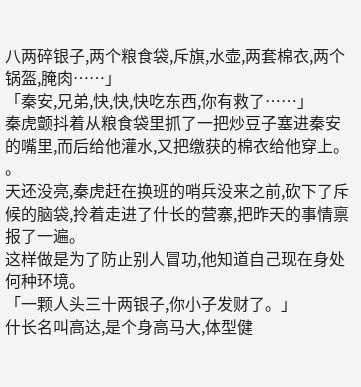八两碎银子,两个粮食袋,斥旗,水壶,两套棉衣,两个锅盔,腌肉……」
「秦安,兄弟,快,快,快吃东西,你有救了……」
秦虎颤抖着从粮食袋里抓了一把炒豆子塞进秦安的嘴里,而后给他灌水,又把缴获的棉衣给他穿上。
。
天还没亮,秦虎赶在换班的哨兵没来之前,砍下了斥候的脑袋,拎着走进了什长的营寨,把昨天的事情禀报了一遍。
这样做是为了防止别人冒功,他知道自己现在身处何种环境。
「一颗人头三十两银子,你小子发财了。」
什长名叫高达,是个身高马大,体型健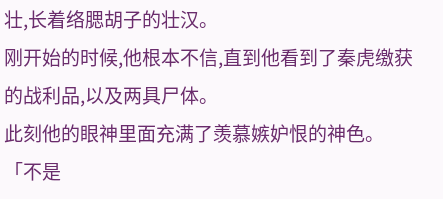壮,长着络腮胡子的壮汉。
刚开始的时候,他根本不信,直到他看到了秦虎缴获的战利品,以及两具尸体。
此刻他的眼神里面充满了羡慕嫉妒恨的神色。
「不是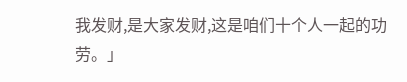我发财,是大家发财,这是咱们十个人一起的功劳。」